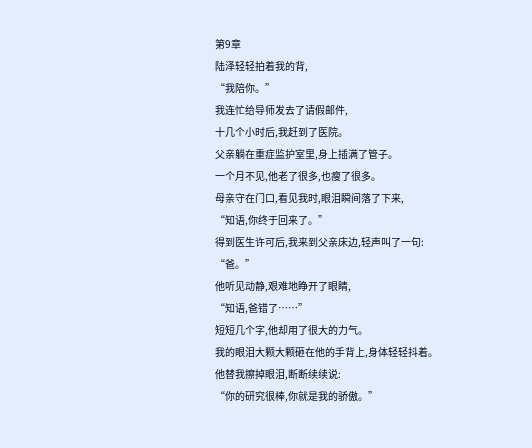第9章
陆泽轻轻拍着我的背,
“我陪你。”
我连忙给导师发去了请假邮件,
十几个小时后,我赶到了医院。
父亲躺在重症监护室里,身上插满了管子。
一个月不见,他老了很多,也瘦了很多。
母亲守在门口,看见我时,眼泪瞬间落了下来,
“知语,你终于回来了。”
得到医生许可后,我来到父亲床边,轻声叫了一句:
“爸。”
他听见动静,艰难地睁开了眼睛,
“知语,爸错了……”
短短几个字,他却用了很大的力气。
我的眼泪大颗大颗砸在他的手背上,身体轻轻抖着。
他替我擦掉眼泪,断断续续说:
“你的研究很棒,你就是我的骄傲。”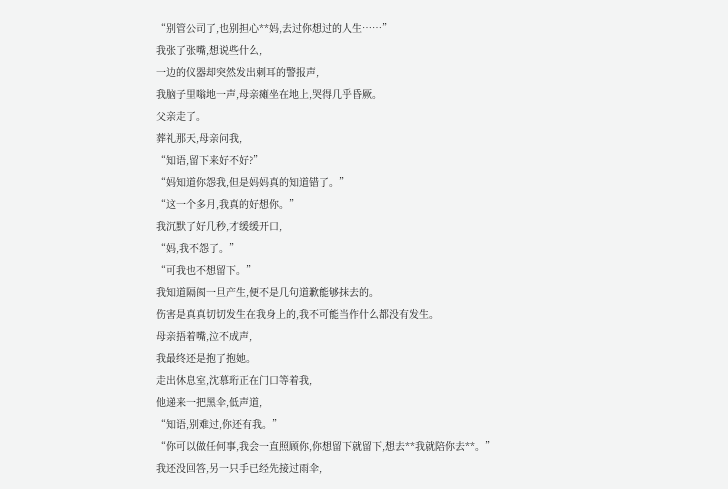“别管公司了,也别担心**妈,去过你想过的人生……”
我张了张嘴,想说些什么,
一边的仪器却突然发出刺耳的警报声,
我脑子里嗡地一声,母亲瘫坐在地上,哭得几乎昏厥。
父亲走了。
葬礼那天,母亲问我,
“知语,留下来好不好?”
“妈知道你怨我,但是妈妈真的知道错了。”
“这一个多月,我真的好想你。”
我沉默了好几秒,才缓缓开口,
“妈,我不怨了。”
“可我也不想留下。”
我知道隔阂一旦产生,便不是几句道歉能够抹去的。
伤害是真真切切发生在我身上的,我不可能当作什么都没有发生。
母亲捂着嘴,泣不成声,
我最终还是抱了抱她。
走出休息室,沈慕珩正在门口等着我,
他递来一把黑伞,低声道,
“知语,别难过,你还有我。”
“你可以做任何事,我会一直照顾你,你想留下就留下,想去**我就陪你去**。”
我还没回答,另一只手已经先接过雨伞,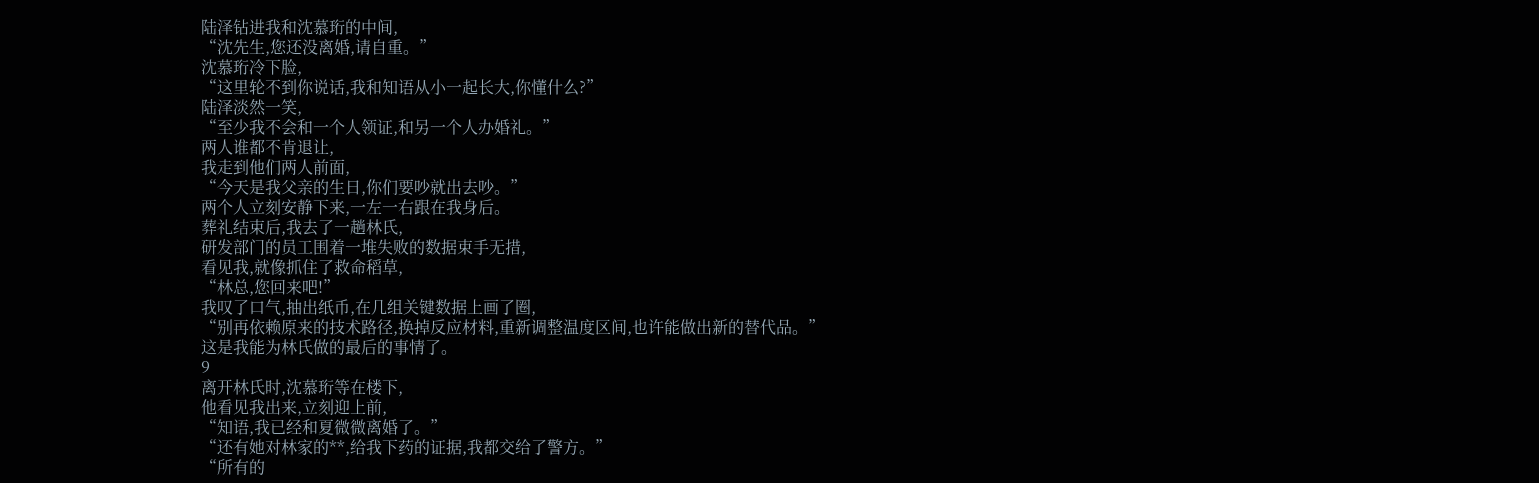陆泽钻进我和沈慕珩的中间,
“沈先生,您还没离婚,请自重。”
沈慕珩冷下脸,
“这里轮不到你说话,我和知语从小一起长大,你懂什么?”
陆泽淡然一笑,
“至少我不会和一个人领证,和另一个人办婚礼。”
两人谁都不肯退让,
我走到他们两人前面,
“今天是我父亲的生日,你们要吵就出去吵。”
两个人立刻安静下来,一左一右跟在我身后。
葬礼结束后,我去了一趟林氏,
研发部门的员工围着一堆失败的数据束手无措,
看见我,就像抓住了救命稻草,
“林总,您回来吧!”
我叹了口气,抽出纸币,在几组关键数据上画了圈,
“别再依赖原来的技术路径,换掉反应材料,重新调整温度区间,也许能做出新的替代品。”
这是我能为林氏做的最后的事情了。
9
离开林氏时,沈慕珩等在楼下,
他看见我出来,立刻迎上前,
“知语,我已经和夏微微离婚了。”
“还有她对林家的**,给我下药的证据,我都交给了警方。”
“所有的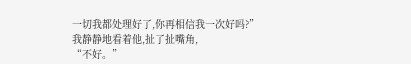一切我都处理好了,你再相信我一次好吗?”
我静静地看着他,扯了扯嘴角,
“不好。”